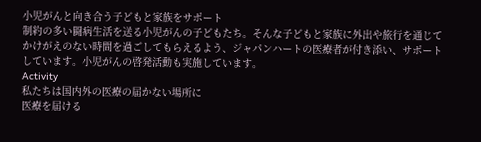小児がんと向き合う子どもと家族をサポート
制約の多い闘病生活を送る小児がんの子どもたち。そんな子どもと家族に外出や旅行を通じてかけがえのない時間を過ごしてもらえるよう、ジャパンハートの医療者が付き添い、サポートしています。小児がんの啓発活動も実施しています。
Activity
私たちは国内外の医療の届かない場所に
医療を届ける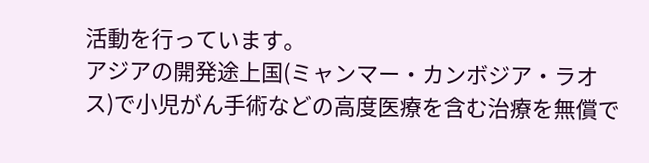活動を行っています。
アジアの開発途上国(ミャンマー・カンボジア・ラオス)で小児がん手術などの高度医療を含む治療を無償で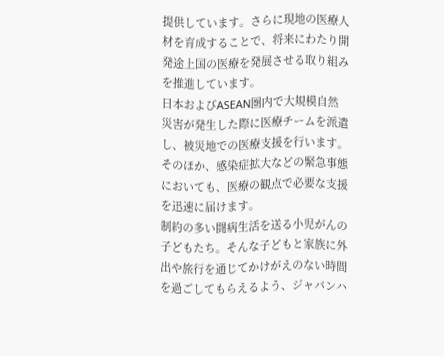提供しています。さらに現地の医療人材を育成することで、将来にわたり開発途上国の医療を発展させる取り組みを推進しています。
日本およびASEAN圏内で大規模自然災害が発生した際に医療チームを派遣し、被災地での医療支援を行います。そのほか、感染症拡大などの緊急事態においても、医療の観点で必要な支援を迅速に届けます。
制約の多い闘病生活を送る小児がんの子どもたち。そんな子どもと家族に外出や旅行を通じてかけがえのない時間を過ごしてもらえるよう、ジャパンハ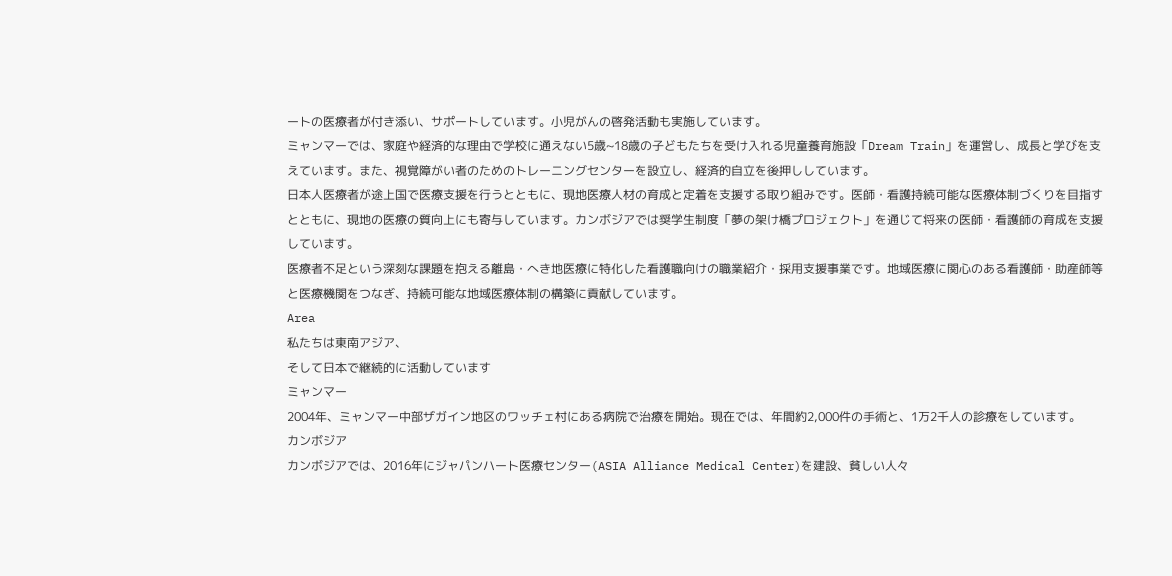ートの医療者が付き添い、サポートしています。小児がんの啓発活動も実施しています。
ミャンマーでは、家庭や経済的な理由で学校に通えない5歳~18歳の子どもたちを受け入れる児童養育施設「Dream Train」を運営し、成長と学びを支えています。また、視覚障がい者のためのトレーニングセンターを設立し、経済的自立を後押ししています。
日本人医療者が途上国で医療支援を行うとともに、現地医療人材の育成と定着を支援する取り組みです。医師・看護持続可能な医療体制づくりを目指すとともに、現地の医療の質向上にも寄与しています。カンボジアでは奨学生制度「夢の架け橋プロジェクト」を通じて将来の医師・看護師の育成を支援しています。
医療者不足という深刻な課題を抱える離島・へき地医療に特化した看護職向けの職業紹介・採用支援事業です。地域医療に関心のある看護師・助産師等と医療機関をつなぎ、持続可能な地域医療体制の構築に貢献しています。
Area
私たちは東南アジア、
そして日本で継続的に活動しています
ミャンマー
2004年、ミャンマー中部ザガイン地区のワッチェ村にある病院で治療を開始。現在では、年間約2,000件の手術と、1万2千人の診療をしています。
カンボジア
カンボジアでは、2016年にジャパンハート医療センター(ASIA Alliance Medical Center)を建設、貧しい人々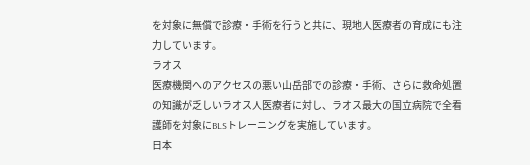を対象に無償で診療・手術を行うと共に、現地人医療者の育成にも注力しています。
ラオス
医療機関へのアクセスの悪い山岳部での診療・手術、さらに救命処置の知識が乏しいラオス人医療者に対し、ラオス最大の国立病院で全看護師を対象にBLSトレーニングを実施しています。
日本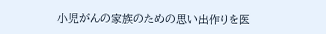小児がんの家族のための思い出作りを医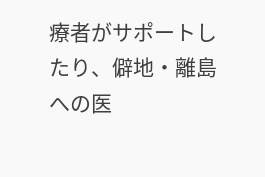療者がサポートしたり、僻地・離島への医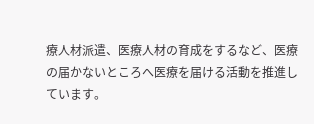療人材派遣、医療人材の育成をするなど、医療の届かないところへ医療を届ける活動を推進しています。